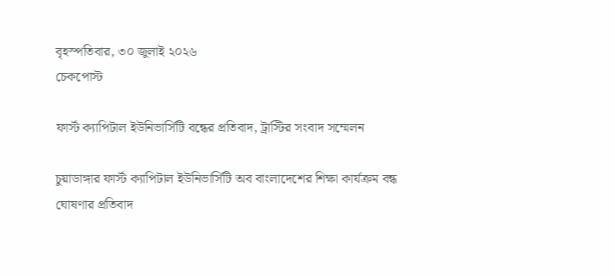বৃহস্পতিবার, ৩০ জুলাই ২০২৬
চেকপোস্ট

ফার্স্ট ক্যাপিটাল ইউনিভার্সিটি বন্ধের প্রতিবাদ, ট্রাস্টির সংবাদ সম্মেলন

চুয়াডাঙ্গার ফার্স্ট ক্যাপিটাল ইউনিভার্সিটি অব বাংলাদেশের শিক্ষা কার্যক্রম বন্ধ ঘোষণার প্রতিবাদ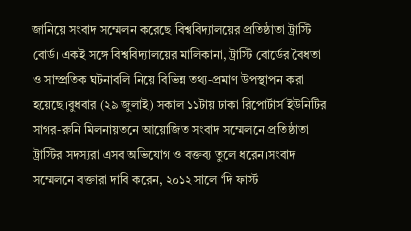জানিয়ে সংবাদ সম্মেলন করেছে বিশ্ববিদ্যালয়ের প্রতিষ্ঠাতা ট্রাস্টি বোর্ড। একই সঙ্গে বিশ্ববিদ্যালয়ের মালিকানা, ট্রাস্টি বোর্ডের বৈধতা ও সাম্প্রতিক ঘটনাবলি নিয়ে বিভিন্ন তথ্য-প্রমাণ উপস্থাপন করা হয়েছে।বুধবার (২৯ জুলাই) সকাল ১১টায় ঢাকা রিপোর্টার্স ইউনিটির সাগর-রুনি মিলনায়তনে আয়োজিত সংবাদ সম্মেলনে প্রতিষ্ঠাতা ট্রাস্টির সদস্যরা এসব অভিযোগ ও বক্তব্য তুলে ধরেন।সংবাদ সম্মেলনে বক্তারা দাবি করেন, ২০১২ সালে ‘দি ফার্স্ট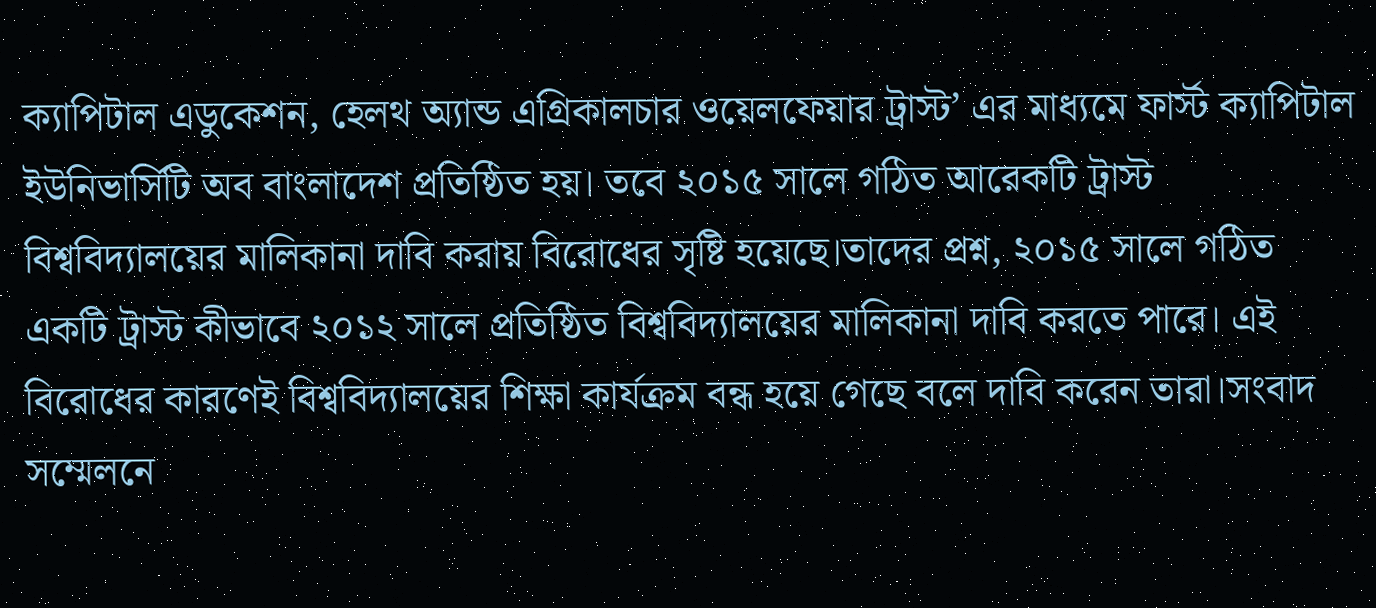ক্যাপিটাল এডুকেশন, হেলথ অ্যান্ড এগ্রিকালচার ওয়েলফেয়ার ট্রাস্ট’ এর মাধ্যমে ফার্স্ট ক্যাপিটাল ইউনিভার্সিটি অব বাংলাদেশ প্রতিষ্ঠিত হয়। তবে ২০১৫ সালে গঠিত আরেকটি ট্রাস্ট বিশ্ববিদ্যালয়ের মালিকানা দাবি করায় বিরোধের সৃষ্টি হয়েছে।তাদের প্রশ্ন, ২০১৫ সালে গঠিত একটি ট্রাস্ট কীভাবে ২০১২ সালে প্রতিষ্ঠিত বিশ্ববিদ্যালয়ের মালিকানা দাবি করতে পারে। এই বিরোধের কারণেই বিশ্ববিদ্যালয়ের শিক্ষা কার্যক্রম বন্ধ হয়ে গেছে বলে দাবি করেন তারা।সংবাদ সম্মেলনে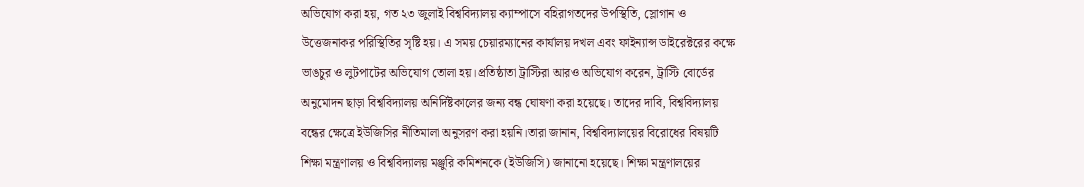অভিযোগ করা হয়, গত ২৩ জুলাই বিশ্ববিদ্যালয় ক্যাম্পাসে বহিরাগতদের উপস্থিতি, স্লোগান ও উত্তেজনাকর পরিস্থিতির সৃষ্টি হয়। এ সময় চেয়ারম্যানের কার্যালয় দখল এবং ফাইন্যান্স ডাইরেক্টরের কক্ষে ভাঙচুর ও লুটপাটের অভিযোগ তোলা হয়।প্রতিষ্ঠাতা ট্রাস্টিরা আরও অভিযোগ করেন, ট্রাস্টি বোর্ডের অনুমোদন ছাড়া বিশ্ববিদ্যালয় অনির্দিষ্টকালের জন্য বন্ধ ঘোষণা করা হয়েছে। তাদের দাবি, বিশ্ববিদ্যালয় বন্ধের ক্ষেত্রে ইউজিসির নীতিমালা অনুসরণ করা হয়নি।তারা জানান, বিশ্ববিদ্যালয়ের বিরোধের বিষয়টি শিক্ষা মন্ত্রণালয় ও বিশ্ববিদ্যালয় মঞ্জুরি কমিশনকে (ইউজিসি) জানানো হয়েছে। শিক্ষা মন্ত্রণালয়ের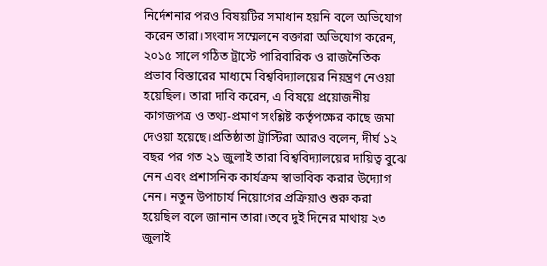নির্দেশনার পরও বিষয়টির সমাধান হয়নি বলে অভিযোগ করেন তারা।সংবাদ সম্মেলনে বক্তারা অভিযোগ করেন, ২০১৫ সালে গঠিত ট্রাস্টে পারিবারিক ও রাজনৈতিক প্রভাব বিস্তারের মাধ্যমে বিশ্ববিদ্যালয়ের নিয়ন্ত্রণ নেওয়া হয়েছিল। তারা দাবি করেন, এ বিষয়ে প্রয়োজনীয় কাগজপত্র ও তথ্য-প্রমাণ সংশ্লিষ্ট কর্তৃপক্ষের কাছে জমা দেওয়া হয়েছে।প্রতিষ্ঠাতা ট্রাস্টিরা আরও বলেন, দীর্ঘ ১২ বছর পর গত ২১ জুলাই তারা বিশ্ববিদ্যালয়ের দায়িত্ব বুঝে নেন এবং প্রশাসনিক কার্যক্রম স্বাভাবিক করার উদ্যোগ নেন। নতুন উপাচার্য নিয়োগের প্রক্রিয়াও শুরু করা হয়েছিল বলে জানান তারা।তবে দুই দিনের মাথায় ২৩ জুলাই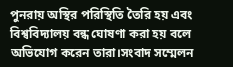পুনরায় অস্থির পরিস্থিতি তৈরি হয় এবং বিশ্ববিদ্যালয় বন্ধ ঘোষণা করা হয় বলে অভিযোগ করেন তারা।সংবাদ সম্মেলন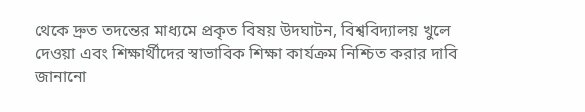থেকে দ্রুত তদন্তের মাধ্যমে প্রকৃত বিষয় উদঘাটন, বিশ্ববিদ্যালয় খুলে দেওয়া এবং শিক্ষার্থীদের স্বাভাবিক শিক্ষা কার্যক্রম নিশ্চিত করার দাবি জানানো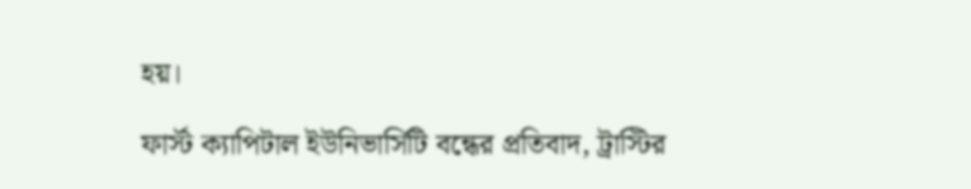হয়।

ফার্স্ট ক্যাপিটাল ইউনিভার্সিটি বন্ধের প্রতিবাদ, ট্রাস্টির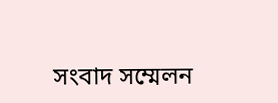সংবাদ সম্মেলন